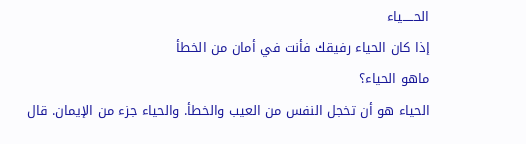الحـــــياء
إذا كان الحياء رفيقك فأنت في أمان من الخطأ
ماهو الحياء؟
الحياء هو أن تخجل النفس من العيب والخطأ. والحياء جزء من الإيمان. قال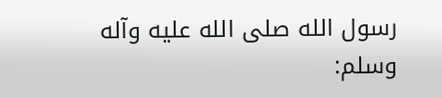رسول الله صلى الله عليه وآله وسلم: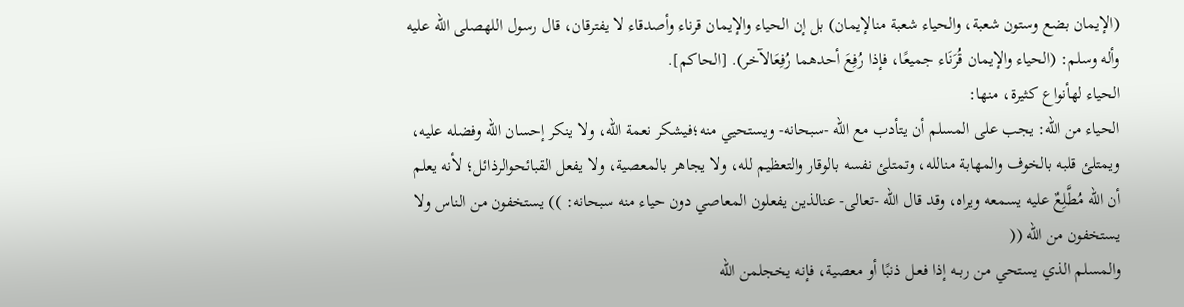(الإيمان بضع وستون شعبة، والحياء شعبة منالإيمان) بل إن الحياء والإيمان قرناء وأصدقاء لا يفترقان، قال رسول اللهصلى الله عليه وأله وسلم: (الحياء والإيمان قُرَنَاء جميعًا، فإذا رُفِعَ أحدهما رُفِعَالآخر). [الحاكم].
الحياء لهأنواع كثيرة، منها:
الحياء من الله: يجب على المسلم أن يتأدب مع الله -سبحانه- ويستحيي منه؛فيشكر نعمة الله، ولا ينكر إحسان الله وفضله عليه، ويمتلئ قلبه بالخوف والمهابة منالله، وتمتلئ نفسه بالوقار والتعظيم لله، ولا يجاهر بالمعصية، ولا يفعل القبائحوالرذائل؛ لأنه يعلم أن الله مُطَّلِعٌ عليه يسمعه ويراه، وقد قال الله -تعالى- عنالذين يفعلون المعاصي دون حياء منه سبحانه: )) يستخفون من الناس ولا يستخفون من الله ((
والمسلم الذي يستحي من ربــه إذا فعـل ذنبًا أو معصية، فإنه يخجلمن الله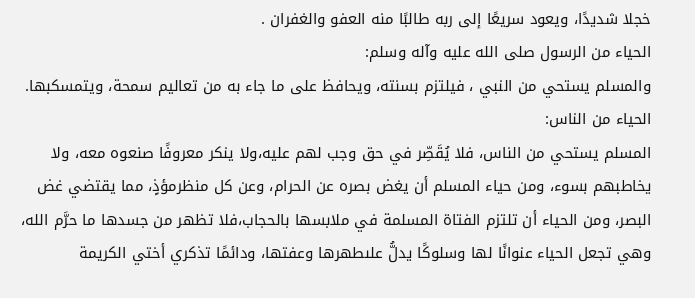خجلا شديدًا، ويعود سريعًا إلى ربه طالبًا منه العفو والغفران .
الحياء من الرسول صلى الله عليه وآله وسلم:
والمسلم يستحي من النبي ، فيلتزم بسنته، ويحافظ على ما جاء به من تعاليم سمحة، ويتمسكبها.
الحياء من الناس:
المسلم يستحي من الناس، فلا يُقَصِّر في حق وجب لهم عليه،ولا ينكر معروفًا صنعوه معه، ولا يخاطبهم بسوء، ومن حياء المسلم أن يغض بصره عن الحرام، وعن كل منظرمؤذٍ، مما يقتضي غض البصر، ومن الحياء أن تلتزم الفتاة المسلمة في ملابسها بالحجاب،فلا تظهر من جسدها ما حرَّم الله، وهي تجعل الحياء عنوانًا لها وسلوكًا يدلُّ علىطهرها وعفتها، ودائمًا تذكري أختي الكريمة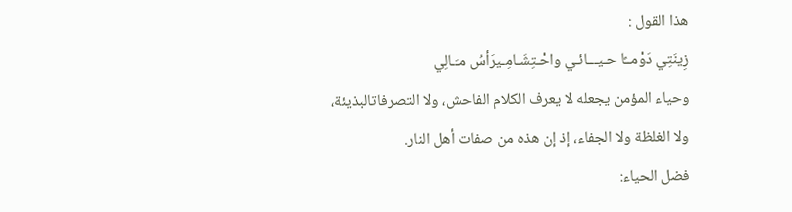هذا القول :
زِينَتِي دَوْمــًا حـيـــائـي واحْـتِشَـامِـيرَأسُ مـَـالِي
وحياء المؤمن يجعله لا يعرف الكلام الفاحش، ولا التصرفاتالبذيئة، ولا الغلظة ولا الجفاء، إذ إن هذه من صفات أهل النار.
فضل الحياء: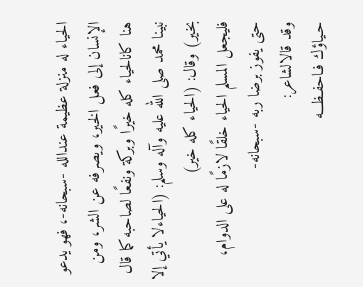الحياء له منزلة عظيمة عندالله -سبحانه-، فهو يدعو الإنسان إلى فعل الخير، ويصرفه عن الشر، ومن هنا كانالحياء كله خيرًا وبركة ونفعًا لصاحبه كما قال نبينا محمد صلى الله عليه وآله وسلم: (الحياءلا يأتي إلا بخير) وقال: (الحياء كله خير)
فليجعل المسلم الحياء خلقًا لازمًا له على الدوام، حتى يفوز برضا ربه -سبحانه-
وقد قالالشاعر:
حـياؤك فـاحفـظـــه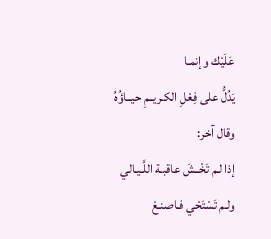عَلَيْك وإنمـا
يَدُلُّ على فِعْلِ الكـريــمِ حيــاؤُهُ
وقال آخر:
إذا لـم تَخْــشَ عاقبـة اللَّـيـالي
ولـم تَسْتَحْي فـاصنـعْ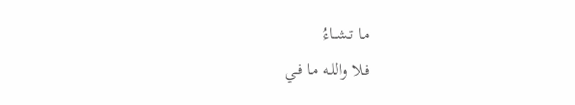مـا تـشــاءُ
فـلا واللـه مـا فـي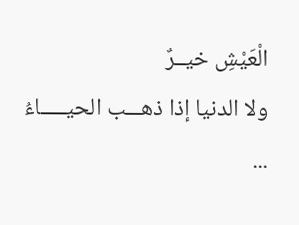الْعَيْشِ خيــرٌ
ولا الدنيا إذا ذهـــب الحيـــــاءُ
...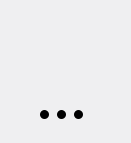...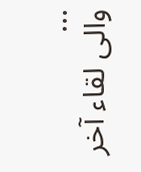...
والى لقاء آخر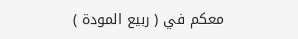معكم في ( ربيع المودة )